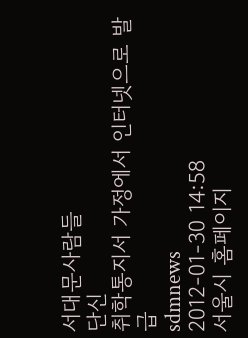서대문사람들
단신
취학통지서 가정에서 인터넷으로 발급
sdmnews
2012-01-30 14:58
서울시 홈페이지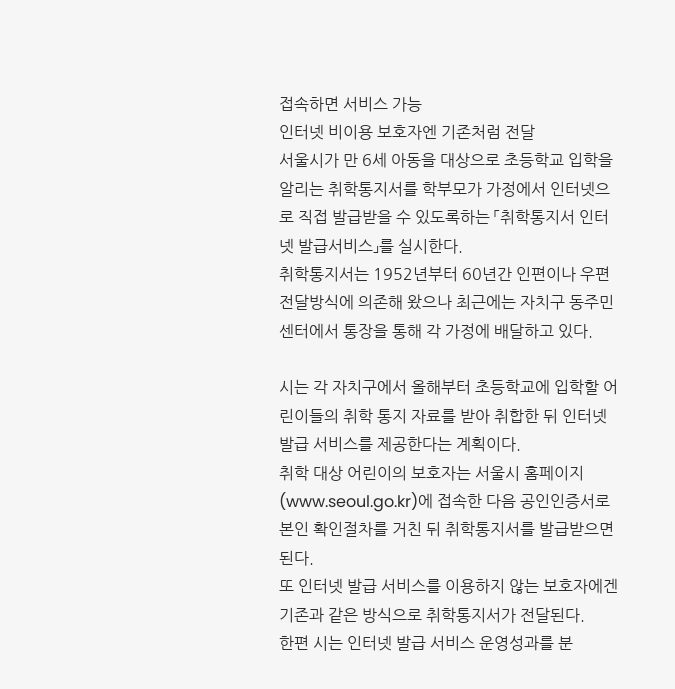접속하면 서비스 가능
인터넷 비이용 보호자엔 기존처럼 전달
서울시가 만 6세 아동을 대상으로 초등학교 입학을 알리는 취학통지서를 학부모가 가정에서 인터넷으로 직접 발급받을 수 있도록하는 「취학통지서 인터넷 발급서비스」를 실시한다.
취학통지서는 1952년부터 60년간 인편이나 우편 전달방식에 의존해 왔으나 최근에는 자치구 동주민센터에서 통장을 통해 각 가정에 배달하고 있다.

시는 각 자치구에서 올해부터 초등학교에 입학할 어린이들의 취학 통지 자료를 받아 취합한 뒤 인터넷 발급 서비스를 제공한다는 계획이다.
취학 대상 어린이의 보호자는 서울시 홈페이지(www.seoul.go.kr)에 접속한 다음 공인인증서로 본인 확인절차를 거친 뒤 취학통지서를 발급받으면 된다.
또 인터넷 발급 서비스를 이용하지 않는 보호자에겐 기존과 같은 방식으로 취학통지서가 전달된다.
한편 시는 인터넷 발급 서비스 운영성과를 분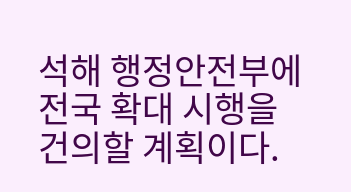석해 행정안전부에 전국 확대 시행을 건의할 계획이다.